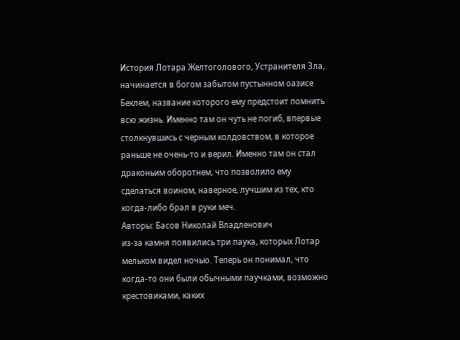История Лотара Желтоголового, Устранителя Зла, начинается в богом забытом пустынном оазисе Беклем, название которого ему предстоит помнить всю жизнь. Именно там он чуть не погиб, впервые столкнувшись с черным колдовством, в которое раньше не очень-то и верил. Именно там он стал драконьим оборотнем, что позволило ему сделаться воином, наверное, лучшим из тех, кто когда-либо брал в руки меч.
Авторы: Басов Николай Владленович
из-за камня появились три паука, которых Лотар мельком видел ночью. Теперь он понимал, что когда-то они были обычными паучками, возможно крестовиками, каких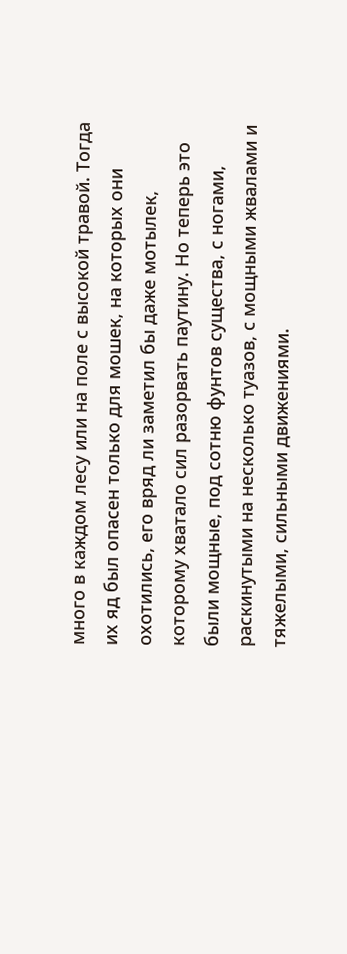много в каждом лесу или на поле с высокой травой. Тогда их яд был опасен только для мошек, на которых они охотились, его вряд ли заметил бы даже мотылек, которому хватало сил разорвать паутину. Но теперь это были мощные, под сотню фунтов существа, с ногами, раскинутыми на несколько туазов, с мощными жвалами и тяжелыми, сильными движениями.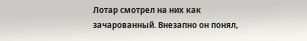Лотар смотрел на них как зачарованный. Внезапно он понял,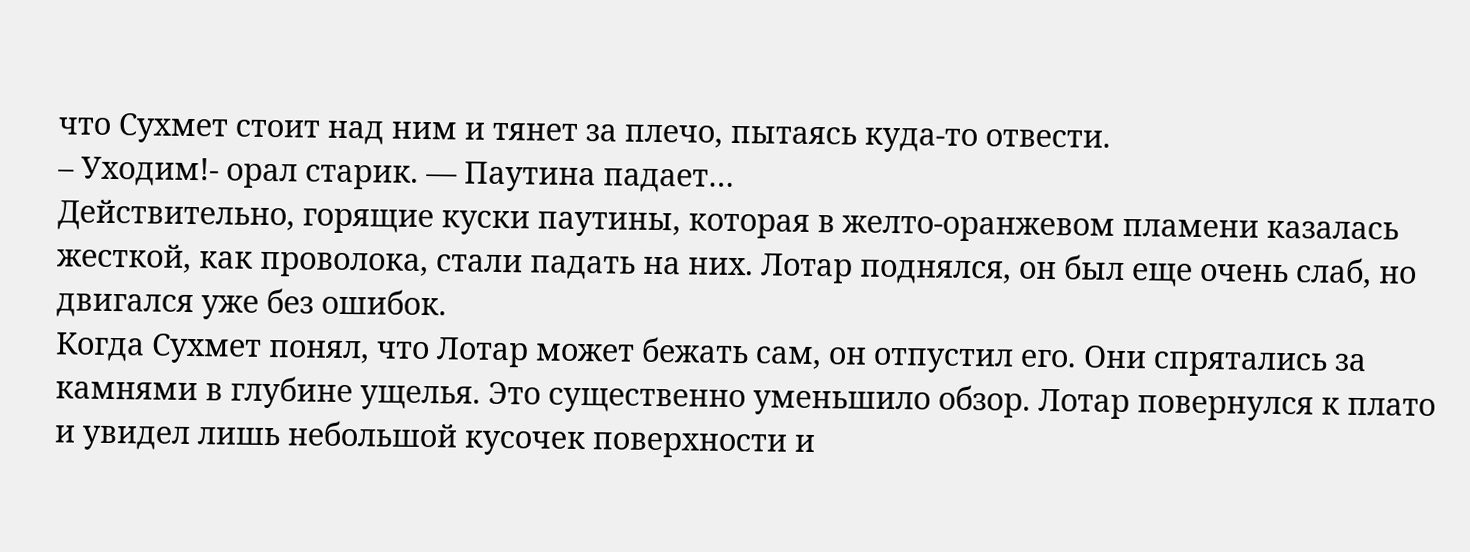что Сухмет стоит над ним и тянет за плечо, пытаясь куда-то отвести.
– Уходим!- орал старик. — Паутина падает…
Действительно, горящие куски паутины, которая в желто-оранжевом пламени казалась жесткой, как проволока, стали падать на них. Лотар поднялся, он был еще очень слаб, но двигался уже без ошибок.
Когда Сухмет понял, что Лотар может бежать сам, он отпустил его. Они спрятались за камнями в глубине ущелья. Это существенно уменьшило обзор. Лотар повернулся к плато и увидел лишь небольшой кусочек поверхности и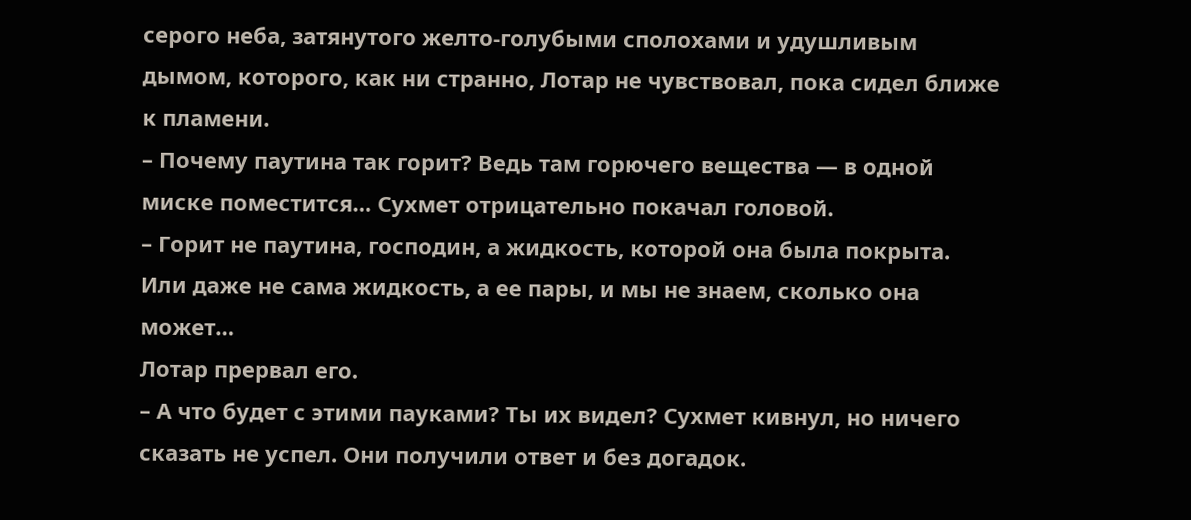серого неба, затянутого желто-голубыми сполохами и удушливым дымом, которого, как ни странно, Лотар не чувствовал, пока сидел ближе к пламени.
– Почему паутина так горит? Ведь там горючего вещества — в одной миске поместится… Сухмет отрицательно покачал головой.
– Горит не паутина, господин, а жидкость, которой она была покрыта. Или даже не сама жидкость, а ее пары, и мы не знаем, сколько она может…
Лотар прервал его.
– А что будет с этими пауками? Ты их видел? Сухмет кивнул, но ничего сказать не успел. Они получили ответ и без догадок.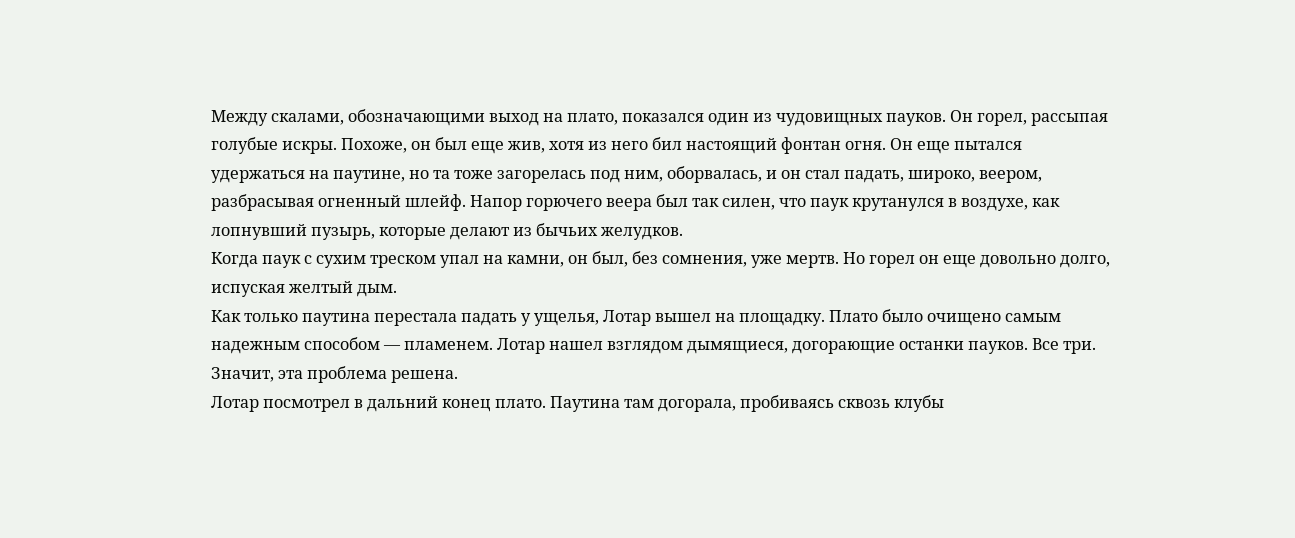Между скалами, обозначающими выход на плато, показался один из чудовищных пауков. Он горел, рассыпая голубые искры. Похоже, он был еще жив, хотя из него бил настоящий фонтан огня. Он еще пытался удержаться на паутине, но та тоже загорелась под ним, оборвалась, и он стал падать, широко, веером, разбрасывая огненный шлейф. Напор горючего веера был так силен, что паук крутанулся в воздухе, как лопнувший пузырь, которые делают из бычьих желудков.
Когда паук с сухим треском упал на камни, он был, без сомнения, уже мертв. Но горел он еще довольно долго, испуская желтый дым.
Как только паутина перестала падать у ущелья, Лотар вышел на площадку. Плато было очищено самым надежным способом — пламенем. Лотар нашел взглядом дымящиеся, догорающие останки пауков. Все три. Значит, эта проблема решена.
Лотар посмотрел в дальний конец плато. Паутина там догорала, пробиваясь сквозь клубы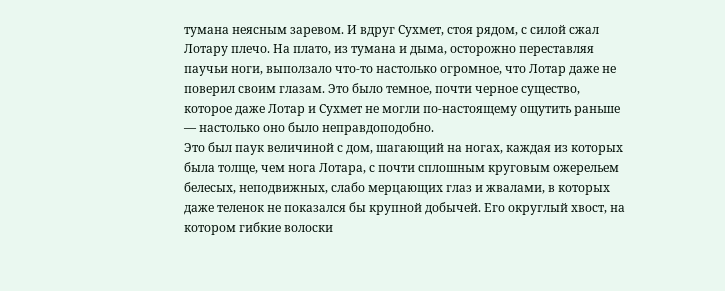тумана неясным заревом. И вдруг Сухмет, стоя рядом, с силой сжал Лотару плечо. На плато, из тумана и дыма, осторожно переставляя паучьи ноги, выползало что-то настолько огромное, что Лотар даже не поверил своим глазам. Это было темное, почти черное существо, которое даже Лотар и Сухмет не могли по-настоящему ощутить раньше — настолько оно было неправдоподобно.
Это был паук величиной с дом, шагающий на ногах, каждая из которых была толще, чем нога Лотара, с почти сплошным круговым ожерельем белесых, неподвижных, слабо мерцающих глаз и жвалами, в которых даже теленок не показался бы крупной добычей. Его округлый хвост, на котором гибкие волоски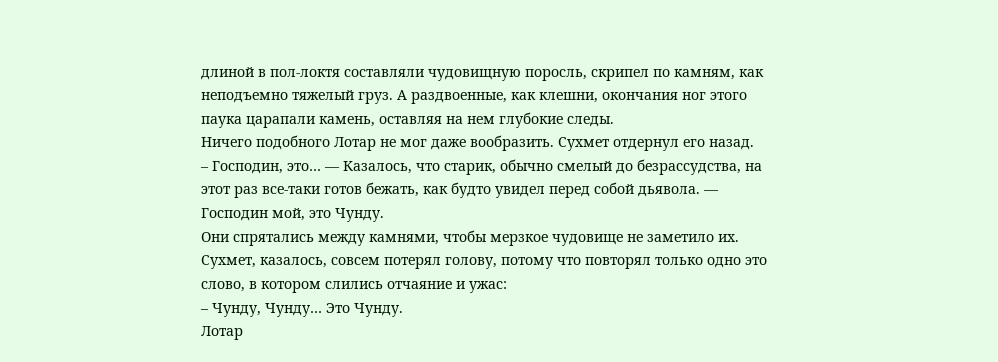длиной в пол-локтя составляли чудовищную поросль, скрипел по камням, как неподъемно тяжелый груз. А раздвоенные, как клешни, окончания ног этого паука царапали камень, оставляя на нем глубокие следы.
Ничего подобного Лотар не мог даже вообразить. Сухмет отдернул его назад.
– Господин, это… — Казалось, что старик, обычно смелый до безрассудства, на этот раз все-таки готов бежать, как будто увидел перед собой дьявола. — Господин мой, это Чунду.
Они спрятались между камнями, чтобы мерзкое чудовище не заметило их. Сухмет, казалось, совсем потерял голову, потому что повторял только одно это слово, в котором слились отчаяние и ужас:
– Чунду, Чунду… Это Чунду.
Лотар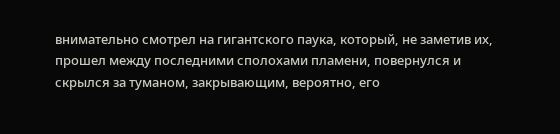внимательно смотрел на гигантского паука, который, не заметив их, прошел между последними сполохами пламени, повернулся и скрылся за туманом, закрывающим, вероятно, его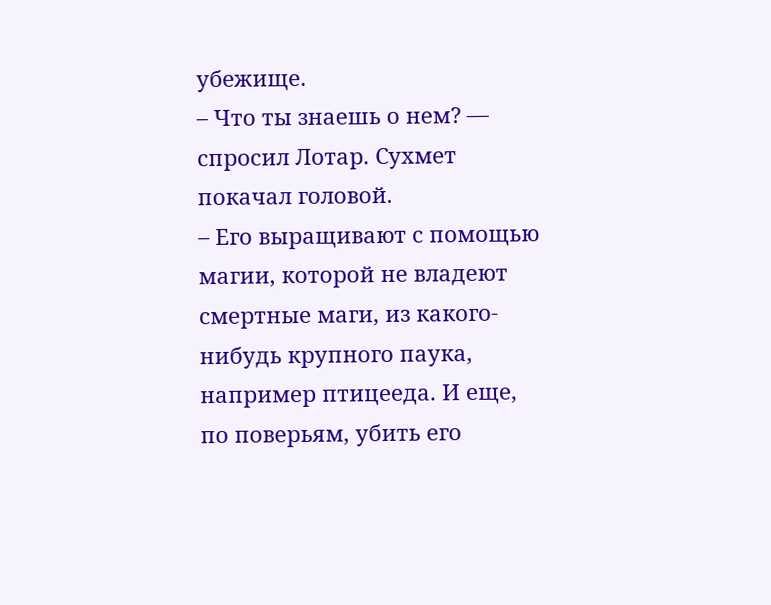убежище.
– Что ты знаешь о нем? — спросил Лотар. Сухмет покачал головой.
– Его выращивают с помощью магии, которой не владеют смертные маги, из какого-нибудь крупного паука, например птицееда. И еще, по поверьям, убить его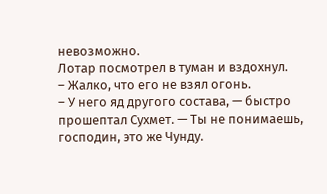невозможно.
Лотар посмотрел в туман и вздохнул.
– Жалко, что его не взял огонь.
– У него яд другого состава, — быстро прошептал Сухмет. — Ты не понимаешь, господин, это же Чунду.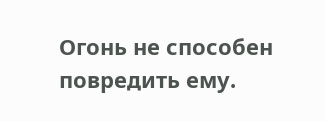Огонь не способен повредить ему.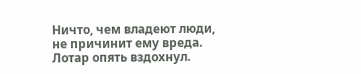Ничто, чем владеют люди, не причинит ему вреда.
Лотар опять вздохнул.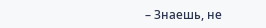– Знаешь, не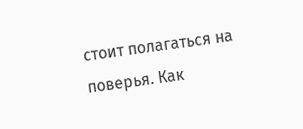стоит полагаться на поверья. Как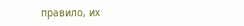правило, их